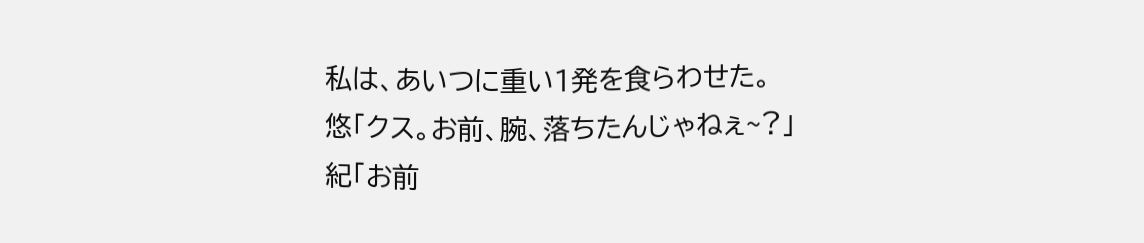私は、あいつに重い1発を食らわせた。
悠「クス。お前、腕、落ちたんじゃねぇ~?」
紀「お前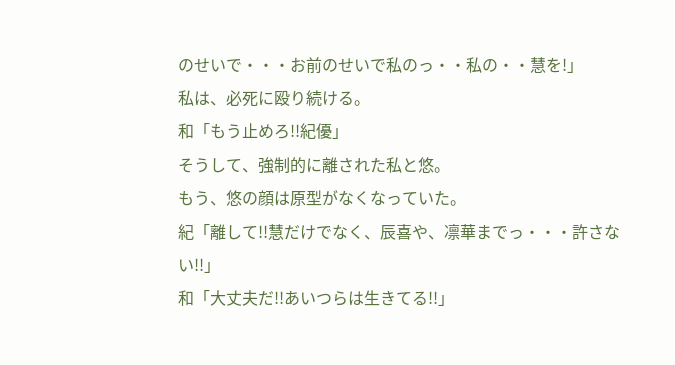のせいで・・・お前のせいで私のっ・・私の・・慧を!」
私は、必死に殴り続ける。
和「もう止めろ!!紀優」
そうして、強制的に離された私と悠。
もう、悠の顔は原型がなくなっていた。
紀「離して!!慧だけでなく、辰喜や、凛華までっ・・・許さない!!」
和「大丈夫だ!!あいつらは生きてる!!」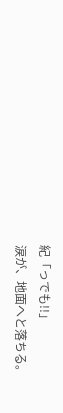紀「っでも!!」
涙が、地面へと落ちる。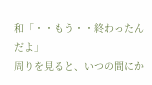和「・・もう・・終わったんだよ」
周りを見ると、いつの間にか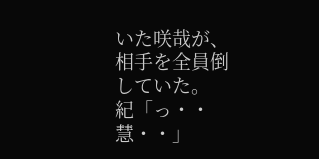いた咲哉が、相手を全員倒していた。
紀「っ・・慧・・」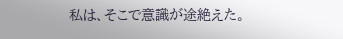私は、そこで意識が途絶えた。